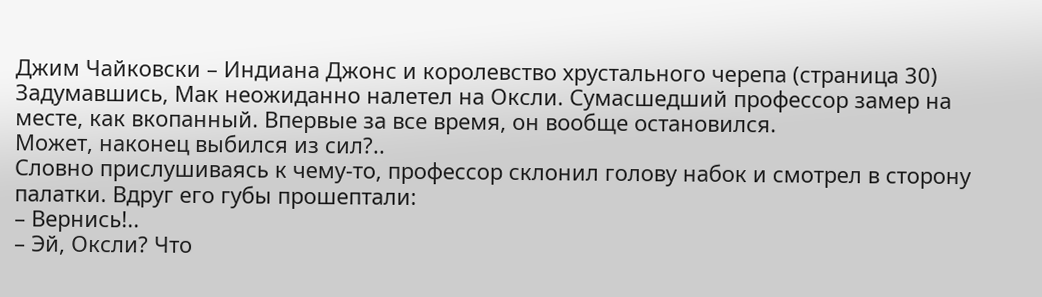Джим Чайковски – Индиана Джонс и королевство хрустального черепа (страница 30)
Задумавшись, Мак неожиданно налетел на Оксли. Сумасшедший профессор замер на месте, как вкопанный. Впервые за все время, он вообще остановился.
Может, наконец выбился из сил?..
Словно прислушиваясь к чему-то, профессор склонил голову набок и смотрел в сторону палатки. Вдруг его губы прошептали:
– Вернись!..
– Эй, Оксли? Что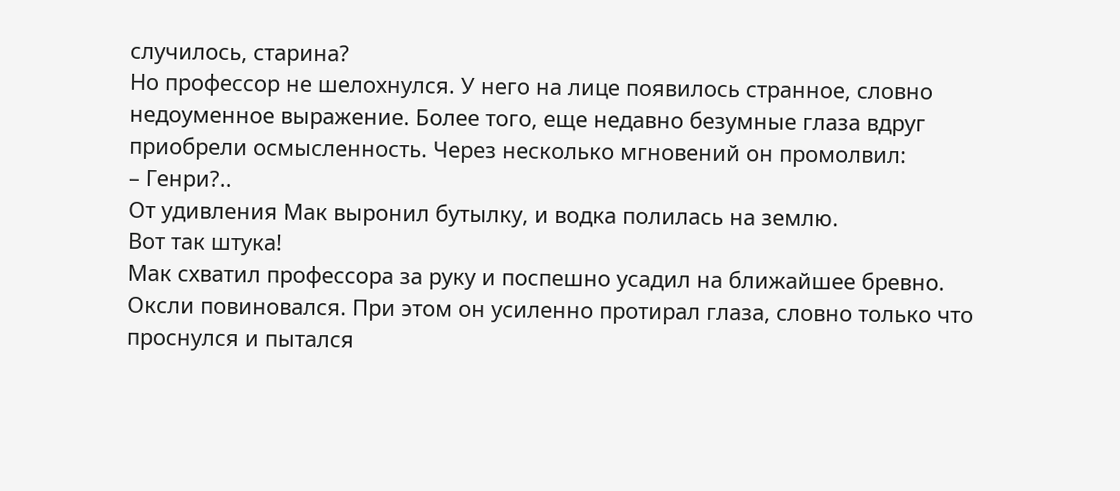случилось, старина?
Но профессор не шелохнулся. У него на лице появилось странное, словно недоуменное выражение. Более того, еще недавно безумные глаза вдруг приобрели осмысленность. Через несколько мгновений он промолвил:
– Генри?..
От удивления Мак выронил бутылку, и водка полилась на землю.
Вот так штука!
Мак схватил профессора за руку и поспешно усадил на ближайшее бревно. Оксли повиновался. При этом он усиленно протирал глаза, словно только что проснулся и пытался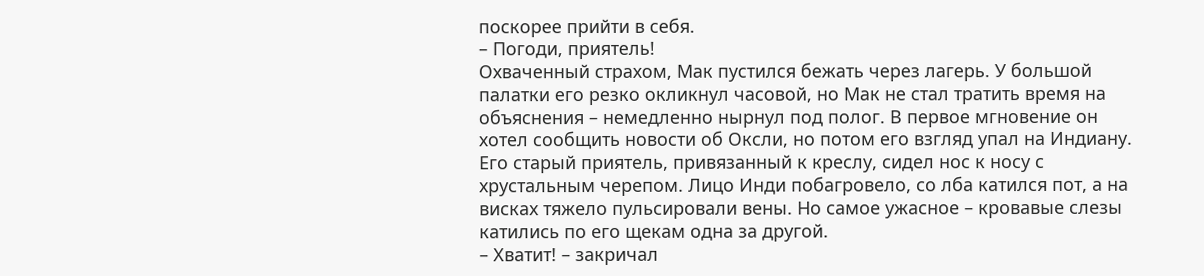поскорее прийти в себя.
– Погоди, приятель!
Охваченный страхом, Мак пустился бежать через лагерь. У большой палатки его резко окликнул часовой, но Мак не стал тратить время на объяснения – немедленно нырнул под полог. В первое мгновение он хотел сообщить новости об Оксли, но потом его взгляд упал на Индиану.
Его старый приятель, привязанный к креслу, сидел нос к носу с хрустальным черепом. Лицо Инди побагровело, со лба катился пот, а на висках тяжело пульсировали вены. Но самое ужасное – кровавые слезы катились по его щекам одна за другой.
– Хватит! – закричал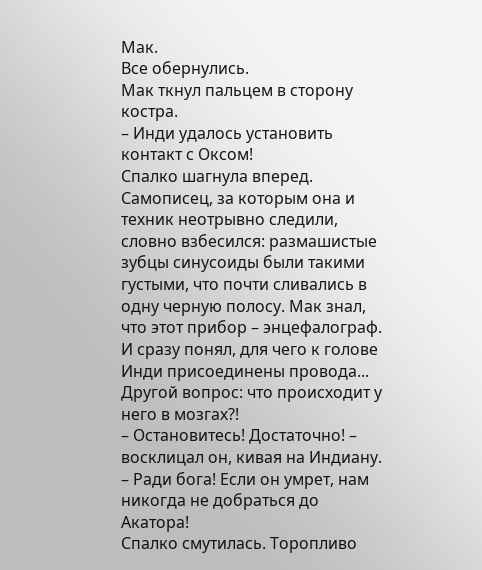Мак.
Все обернулись.
Мак ткнул пальцем в сторону костра.
– Инди удалось установить контакт с Оксом!
Спалко шагнула вперед. Самописец, за которым она и техник неотрывно следили, словно взбесился: размашистые зубцы синусоиды были такими густыми, что почти сливались в одну черную полосу. Мак знал, что этот прибор – энцефалограф. И сразу понял, для чего к голове Инди присоединены провода... Другой вопрос: что происходит у него в мозгах?!
– Остановитесь! Достаточно! – восклицал он, кивая на Индиану. – Ради бога! Если он умрет, нам никогда не добраться до Акатора!
Спалко смутилась. Торопливо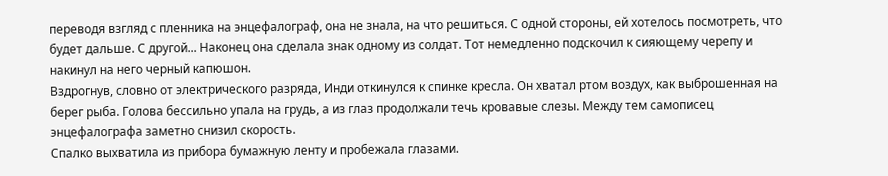переводя взгляд с пленника на энцефалограф, она не знала, на что решиться. С одной стороны, ей хотелось посмотреть, что будет дальше. С другой... Наконец она сделала знак одному из солдат. Тот немедленно подскочил к сияющему черепу и накинул на него черный капюшон.
Вздрогнув, словно от электрического разряда, Инди откинулся к спинке кресла. Он хватал ртом воздух, как выброшенная на берег рыба. Голова бессильно упала на грудь, а из глаз продолжали течь кровавые слезы. Между тем самописец энцефалографа заметно снизил скорость.
Спалко выхватила из прибора бумажную ленту и пробежала глазами.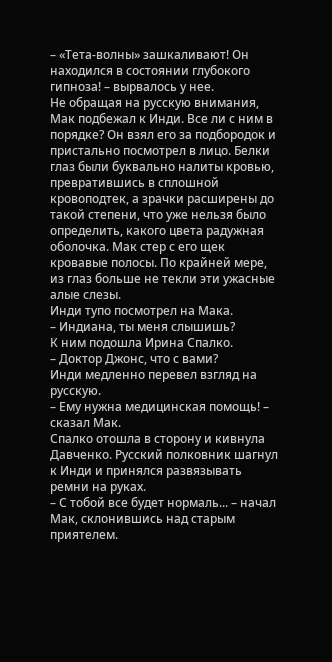– «Тета-волны» зашкаливают! Он находился в состоянии глубокого гипноза! – вырвалось у нее.
Не обращая на русскую внимания, Мак подбежал к Инди. Все ли с ним в порядке? Он взял его за подбородок и пристально посмотрел в лицо. Белки глаз были буквально налиты кровью, превратившись в сплошной кровоподтек, а зрачки расширены до такой степени, что уже нельзя было определить, какого цвета радужная оболочка. Мак стер с его щек кровавые полосы. По крайней мере, из глаз больше не текли эти ужасные алые слезы.
Инди тупо посмотрел на Мака.
– Индиана, ты меня слышишь?
К ним подошла Ирина Спалко.
– Доктор Джонс, что с вами?
Инди медленно перевел взгляд на русскую.
– Ему нужна медицинская помощь! – сказал Мак.
Спалко отошла в сторону и кивнула Давченко. Русский полковник шагнул к Инди и принялся развязывать ремни на руках.
– С тобой все будет нормаль... – начал Мак, склонившись над старым приятелем.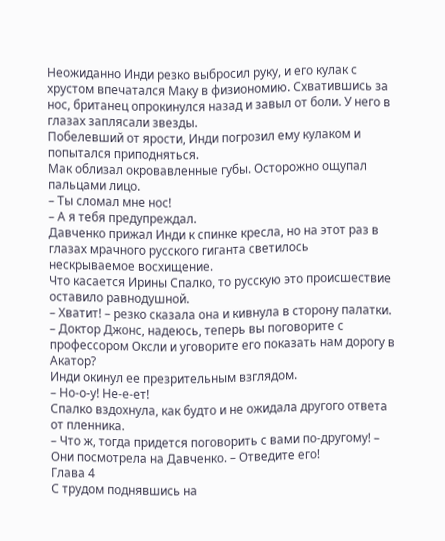Неожиданно Инди резко выбросил руку, и его кулак с хрустом впечатался Маку в физиономию. Схватившись за нос, британец опрокинулся назад и завыл от боли. У него в глазах заплясали звезды.
Побелевший от ярости, Инди погрозил ему кулаком и попытался приподняться.
Мак облизал окровавленные губы. Осторожно ощупал пальцами лицо.
– Ты сломал мне нос!
– А я тебя предупреждал.
Давченко прижал Инди к спинке кресла, но на этот раз в глазах мрачного русского гиганта светилось нескрываемое восхищение.
Что касается Ирины Спалко, то русскую это происшествие оставило равнодушной.
– Хватит! – резко сказала она и кивнула в сторону палатки. – Доктор Джонс, надеюсь, теперь вы поговорите с профессором Оксли и уговорите его показать нам дорогу в Акатор?
Инди окинул ее презрительным взглядом.
– Но-о-у! Не-е-ет!
Спалко вздохнула, как будто и не ожидала другого ответа от пленника.
– Что ж, тогда придется поговорить с вами по-другому! – Они посмотрела на Давченко. – Отведите его!
Глава 4
С трудом поднявшись на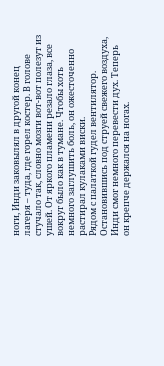ноги, Инди заковылял в другой конец лагеря – туда, где горел костер. В голове стучало так, словно мозги вот-вот полезут из ушей. От яркого пламени резало глаза, все вокруг было как в тумане. Чтобы хоть немного заглушить боль, он ожесточенно растирал кулаками виски.
Рядом с палаткой гудел вентилятор. Остановившись под струей свежего воздуха, Инди смог немного перевести дух. Теперь он крепче держался на ногах.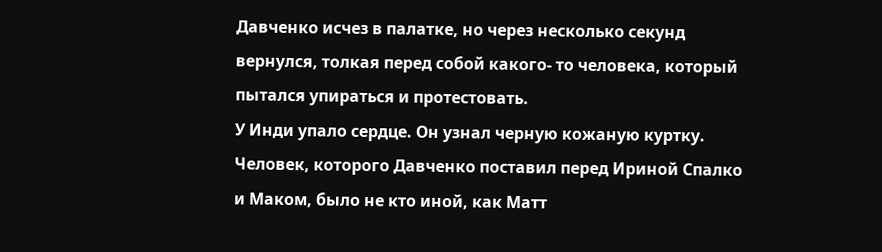Давченко исчез в палатке, но через несколько секунд вернулся, толкая перед собой какого- то человека, который пытался упираться и протестовать.
У Инди упало сердце. Он узнал черную кожаную куртку. Человек, которого Давченко поставил перед Ириной Спалко и Маком, было не кто иной, как Матт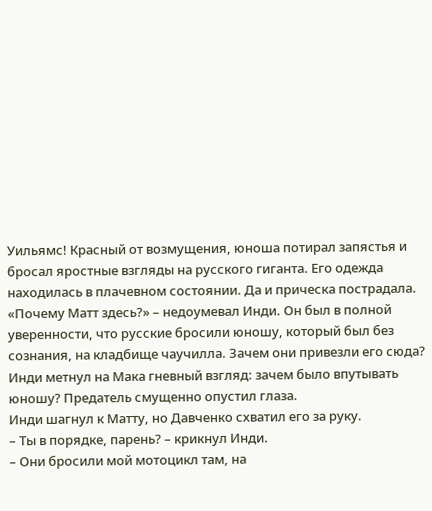Уильямс! Красный от возмущения, юноша потирал запястья и бросал яростные взгляды на русского гиганта. Его одежда находилась в плачевном состоянии. Да и прическа пострадала.
«Почему Матт здесь?» – недоумевал Инди. Он был в полной уверенности, что русские бросили юношу, который был без сознания, на кладбище чаучилла. Зачем они привезли его сюда? Инди метнул на Мака гневный взгляд: зачем было впутывать юношу? Предатель смущенно опустил глаза.
Инди шагнул к Матту, но Давченко схватил его за руку.
– Ты в порядке, парень? – крикнул Инди.
– Они бросили мой мотоцикл там, на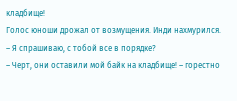кладбище!
Голос юноши дрожал от возмущения. Инди нахмурился.
– Я спрашиваю, с тобой все в порядке?
– Черт, они оставили мой байк на кладбище! – горестно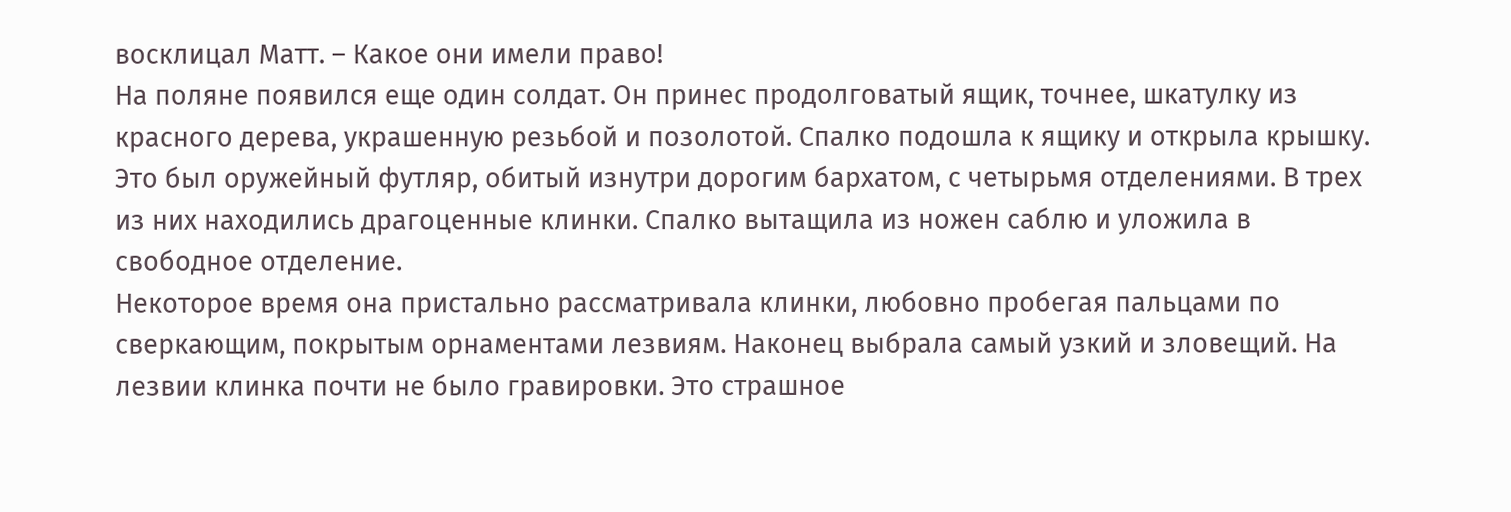восклицал Матт. – Какое они имели право!
На поляне появился еще один солдат. Он принес продолговатый ящик, точнее, шкатулку из красного дерева, украшенную резьбой и позолотой. Спалко подошла к ящику и открыла крышку. Это был оружейный футляр, обитый изнутри дорогим бархатом, с четырьмя отделениями. В трех из них находились драгоценные клинки. Спалко вытащила из ножен саблю и уложила в свободное отделение.
Некоторое время она пристально рассматривала клинки, любовно пробегая пальцами по сверкающим, покрытым орнаментами лезвиям. Наконец выбрала самый узкий и зловещий. На лезвии клинка почти не было гравировки. Это страшное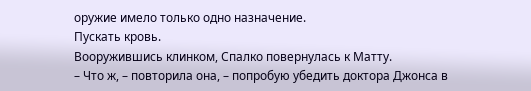оружие имело только одно назначение.
Пускать кровь.
Вооружившись клинком, Спалко повернулась к Матту.
– Что ж, – повторила она, – попробую убедить доктора Джонса в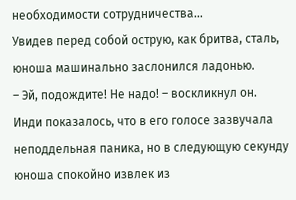необходимости сотрудничества...
Увидев перед собой острую, как бритва, сталь, юноша машинально заслонился ладонью.
– Эй, подождите! Не надо! – воскликнул он.
Инди показалось, что в его голосе зазвучала неподдельная паника, но в следующую секунду юноша спокойно извлек из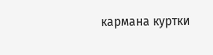кармана куртки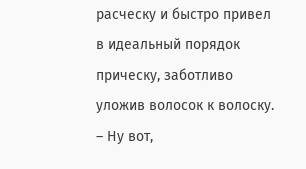расческу и быстро привел в идеальный порядок прическу, заботливо уложив волосок к волоску.
– Ну вот,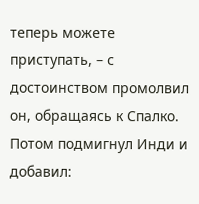теперь можете приступать, – с достоинством промолвил он, обращаясь к Спалко. Потом подмигнул Инди и добавил: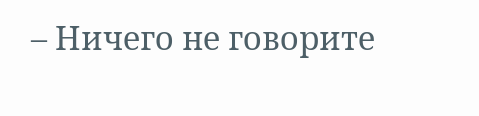– Ничего не говорите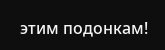этим подонкам!